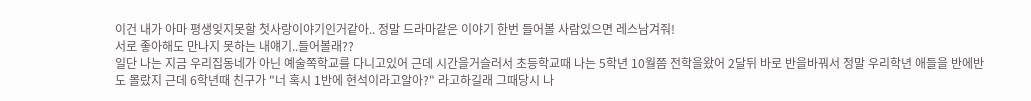이건 내가 아마 평생잊지못할 첫사랑이야기인거같아.. 정말 드라마같은 이야기 한번 들어볼 사람있으면 레스남겨줘!
서로 좋아해도 만나지 못하는 내얘기..들어볼래??
일단 나는 지금 우리집동네가 아닌 예술쪽학교를 다니고있어 근데 시간을거슬러서 초등학교때 나는 5학년 10월쯤 전학을왔어 2달뒤 바로 반을바꿔서 정말 우리학년 애들을 반에반도 몰랐지 근데 6학년때 친구가 "너 혹시 1반에 현석이라고알아?" 라고하길래 그때당시 나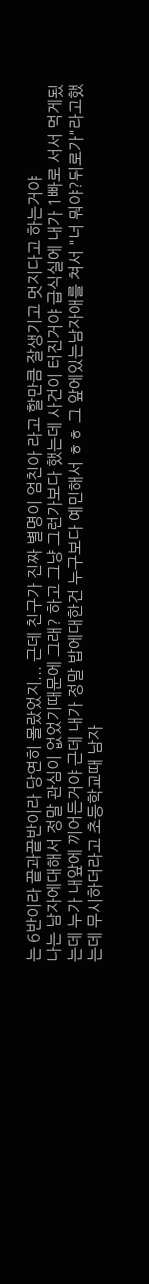는 6반이라 끝과끝반이라 당연히 몰랐었지... 근데 친구가 진짜 별명이 엄친아 라고 할만큼 잘생기고 멋지다고 하는거야
나는 남자에대해서 정말 관심이 없었기때문에 그래? 하고 그냥 그런가보다 했는데 사건이 터진거야 급식실에 내가 1빠로 서서 먹게됬는데 누가 내앞에 끼어든거야 근데 내가 정말 밥에대한건 누구보다 예민해서 ㅎㅎ 그 앞에있는남자애를 쳐서 "너 뭐야?뒤로가"라고했는데 무시하더라고 초등학교때 남자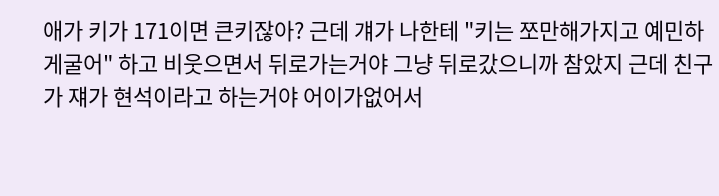애가 키가 171이면 큰키잖아? 근데 걔가 나한테 "키는 쪼만해가지고 예민하게굴어" 하고 비웃으면서 뒤로가는거야 그냥 뒤로갔으니까 참았지 근데 친구가 쟤가 현석이라고 하는거야 어이가없어서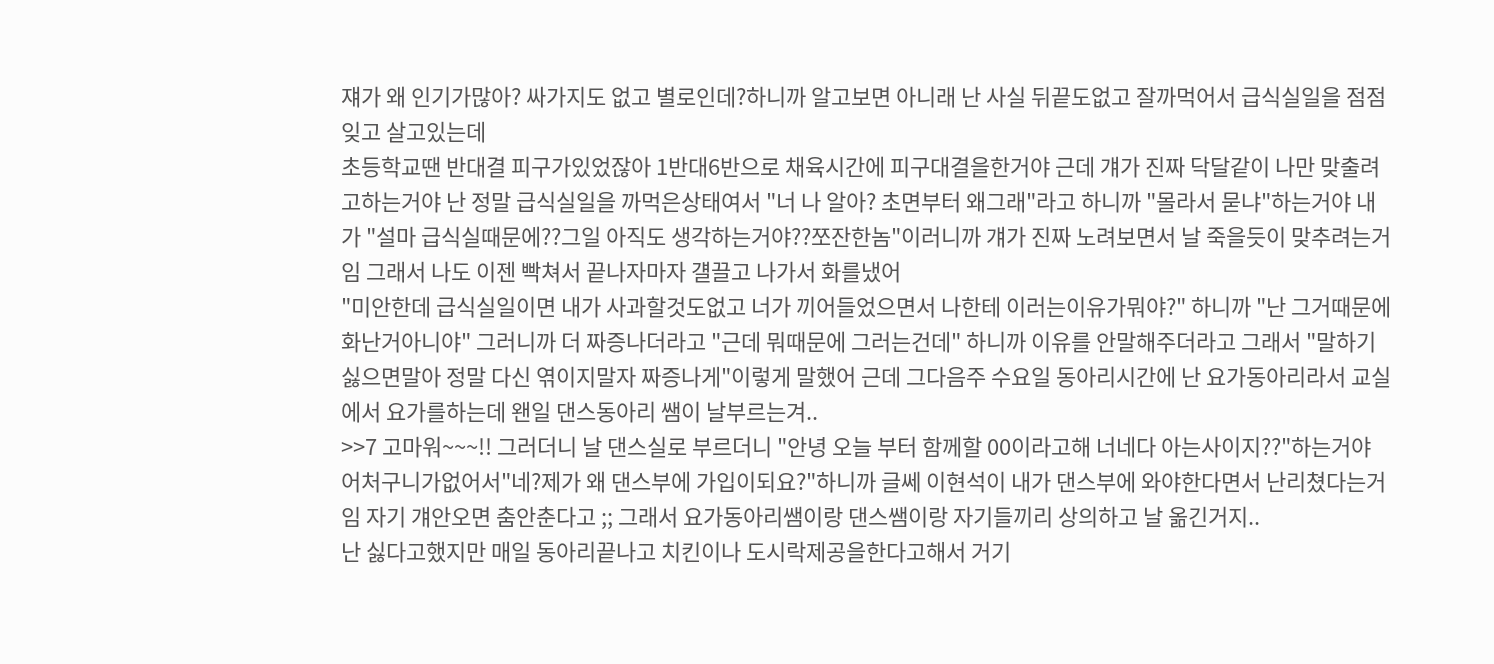쟤가 왜 인기가많아? 싸가지도 없고 별로인데?하니까 알고보면 아니래 난 사실 뒤끝도없고 잘까먹어서 급식실일을 점점 잊고 살고있는데
초등학교땐 반대결 피구가있었잖아 1반대6반으로 채육시간에 피구대결을한거야 근데 걔가 진짜 닥달같이 나만 맞출려고하는거야 난 정말 급식실일을 까먹은상태여서 "너 나 알아? 초면부터 왜그래"라고 하니까 "몰라서 묻냐"하는거야 내가 "설마 급식실때문에??그일 아직도 생각하는거야??쪼잔한놈"이러니까 걔가 진짜 노려보면서 날 죽을듯이 맞추려는거임 그래서 나도 이젠 빡쳐서 끝나자마자 걜끌고 나가서 화를냈어
"미안한데 급식실일이면 내가 사과할것도없고 너가 끼어들었으면서 나한테 이러는이유가뭐야?" 하니까 "난 그거때문에 화난거아니야" 그러니까 더 짜증나더라고 "근데 뭐때문에 그러는건데" 하니까 이유를 안말해주더라고 그래서 "말하기싫으면말아 정말 다신 엮이지말자 짜증나게"이렇게 말했어 근데 그다음주 수요일 동아리시간에 난 요가동아리라서 교실에서 요가를하는데 왠일 댄스동아리 쌤이 날부르는겨..
>>7 고마워~~~!! 그러더니 날 댄스실로 부르더니 "안녕 오늘 부터 함께할 00이라고해 너네다 아는사이지??"하는거야 어처구니가없어서"네?제가 왜 댄스부에 가입이되요?"하니까 글쎄 이현석이 내가 댄스부에 와야한다면서 난리쳤다는거임 자기 걔안오면 춤안춘다고 ;; 그래서 요가동아리쌤이랑 댄스쌤이랑 자기들끼리 상의하고 날 옮긴거지..
난 싫다고했지만 매일 동아리끝나고 치킨이나 도시락제공을한다고해서 거기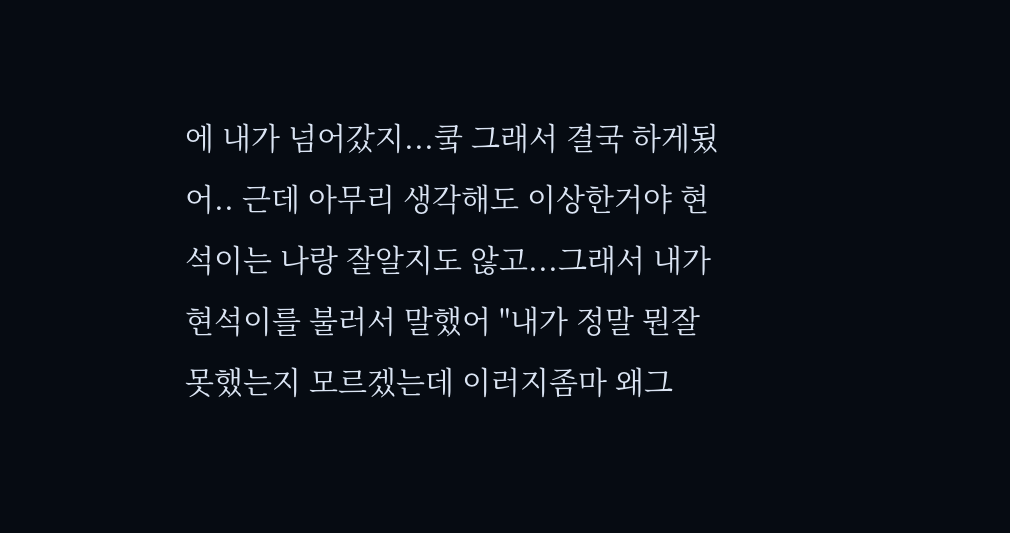에 내가 넘어갔지...쿸 그래서 결국 하게됬어.. 근데 아무리 생각해도 이상한거야 현석이는 나랑 잘알지도 않고...그래서 내가 현석이를 불러서 말했어 "내가 정말 뭔잘못했는지 모르겠는데 이러지좀마 왜그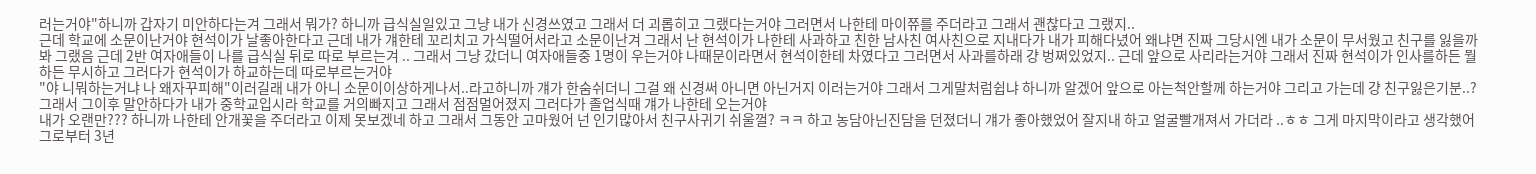러는거야"하니까 갑자기 미안하다는겨 그래서 뭐가? 하니까 급식실일있고 그냥 내가 신경쓰였고 그래서 더 괴롭히고 그랬다는거야 그러면서 나한테 마이쮸를 주더라고 그래서 괜찮다고 그랬지..
근데 학교에 소문이난거야 현석이가 날좋아한다고 근데 내가 걔한테 꼬리치고 가식떨어서라고 소문이난겨 그래서 난 현석이가 나한테 사과하고 친한 남사친 여사친으로 지내다가 내가 피해다녔어 왜냐면 진짜 그당시엔 내가 소문이 무서웠고 친구를 잃을까봐 그랬음 근데 2반 여자애들이 나를 급식실 뒤로 따로 부르는겨 .. 그래서 그냥 갔더니 여자애들중 1명이 우는거야 나때문이라면서 현석이한테 차였다고 그러면서 사과를하래 걍 벙쩌있었지.. 근데 앞으로 사리라는거야 그래서 진짜 현석이가 인사를하든 뭘하든 무시하고 그러다가 현석이가 하교하는데 따로부르는거야
"야 니뭐하는거냐 나 왜자꾸피해"이러길래 내가 아니 소문이이상하게나서..라고하니까 걔가 한숨쉬더니 그걸 왜 신경써 아니면 아닌거지 이러는거야 그래서 그게말처럼쉽냐 하니까 알겠어 앞으로 아는척안할께 하는거야 그리고 가는데 걍 친구잃은기분..? 그래서 그이후 말안하다가 내가 중학교입시라 학교를 거의빠지고 그래서 점점멀어졌지 그러다가 졸업식때 걔가 나한테 오는거야
내가 오랜만??? 하니까 나한테 안개꽃을 주더라고 이제 못보겠네 하고 그래서 그동안 고마웠어 넌 인기많아서 친구사귀기 쉬울껄? ㅋㅋ 하고 농담아닌진담을 던졌더니 걔가 좋아했었어 잘지내 하고 얼굴빨개져서 가더라 ..ㅎㅎ 그게 마지막이라고 생각했어
그로부터 3년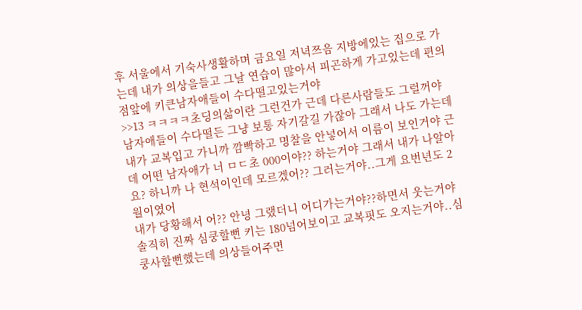후 서울에서 기숙사생활하며 금요일 저녁쯔음 지방에있는 집으로 가는데 내가 의상을들고 그날 연습이 많아서 피곤하게 가고있는데 편의점앞에 키큰남자애들이 수다떨고있는거야
>>13 ㅋㅋㅋㅋ초딩의삶이란 그런건가 근데 다른사람들도 그럴꺼야 남자애들이 수다떨든 그냥 보통 자기갈길 가잖아 그래서 나도 가는데 내가 교복입고 가니까 깜빡하고 명찰을 안넣어서 이름이 보인거야 근데 어떤 남자애가 너 ㅁㄷ초 000이야?? 하는거야 그래서 내가 나알아요? 하니까 나 현석이인데 모르겠어?? 그러는거야..그게 요번년도 2월이였어
내가 당황해서 어?? 안녕 그랬더니 어디가는거야??하면서 웃는거야 솔직히 진짜 심쿵할뻔 키는 180넘어보이고 교복핏도 오지는거야..심쿵사할뻔했는데 의상들어주면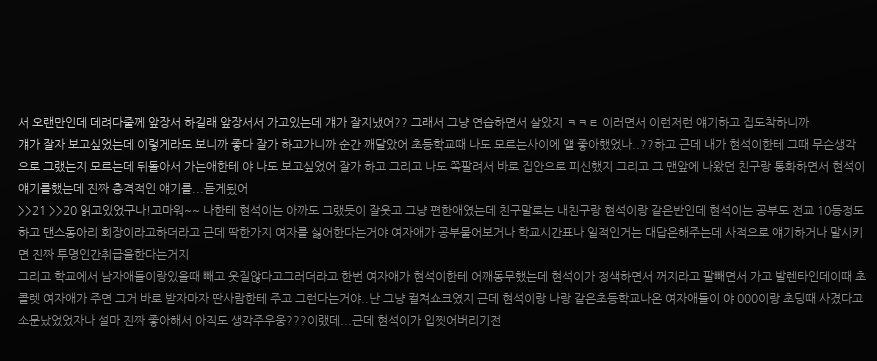서 오랜만인데 데려다줄께 앞장서 하길래 앞장서서 가고있는데 걔가 잘지냈어?? 그래서 그냥 연습하면서 살았지 ㅋㅋㅌ 이러면서 이런저런 얘기하고 집도착하니까
걔가 잘자 보고싶었는데 이렇게라도 보니까 좋다 잘가 하고가니까 순간 깨달았어 초등학교때 나도 모르는사이에 얠 좋아했었나..??하고 근데 내가 현석이한테 그때 무슨생각으로 그랬는지 모르는데 뒤돌아서 가는애한테 야 나도 보고싶었어 잘가 하고 그리고 나도 쪽팔려서 바로 집안으로 피신했지 그리고 그 맨앞에 나왔던 친구랑 통화하면서 현석이얘기를했는데 진짜 충격적인 얘기를...듣게됬어
>>21 >>20 읽고있었구나!고마워~~ 나한테 현석이는 아까도 그랬듯이 잘웃고 그냥 편한애였는데 친구말로는 내친구랑 현석이랑 같은반인데 현석이는 공부도 전교 10등정도하고 댄스동아리 회장이라고하더라고 근데 딱한가지 여자를 싫어한다는거야 여자애가 공부물어보거나 학교시간표나 일적인거는 대답은해주는데 사적으로 얘기하거나 말시키면 진짜 투명인간취급을한다는거지
그리고 학교에서 남자애들이랑있을때 빼고 웃질않다고그러더라고 한번 여자애가 현석이한테 어깨동무했는데 현석이가 정색하면서 꺼지라고 팔빼면서 가고 발렌타인데이때 초콜렛 여자애가 주면 그거 바로 받자마자 딴사람한테 주고 그런다는거야..난 그냥 컬쳐쇼크였지 근데 현석이랑 나랑 같은초등학교나온 여자애들이 야 000이랑 초딩때 사겼다고 소문났었었자나 설마 진짜 좋아해서 아직도 생각주우웅???이랬데...근데 현석이가 입찟어버리기전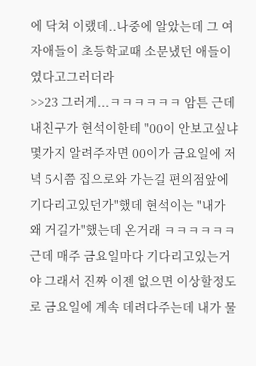에 닥쳐 이랬데..나중에 알았는데 그 여자애들이 초등학교때 소문냈던 애들이였다고그러더라
>>23 그러게...ㅋㅋㅋㅋㅋㅋ 암튼 근데 내친구가 현석이한테 "00이 안보고싶냐 몇가지 알려주자면 00이가 금요일에 저녁 5시쯤 집으로와 가는길 편의점앞에 기다리고있던가"했데 현석이는 "내가 왜 거길가"했는데 온거래 ㅋㅋㅋㅋㅋㅋ 근데 매주 금요일마다 기다리고있는거야 그래서 진짜 이젠 없으면 이상할정도로 금요일에 계속 데려다주는데 내가 물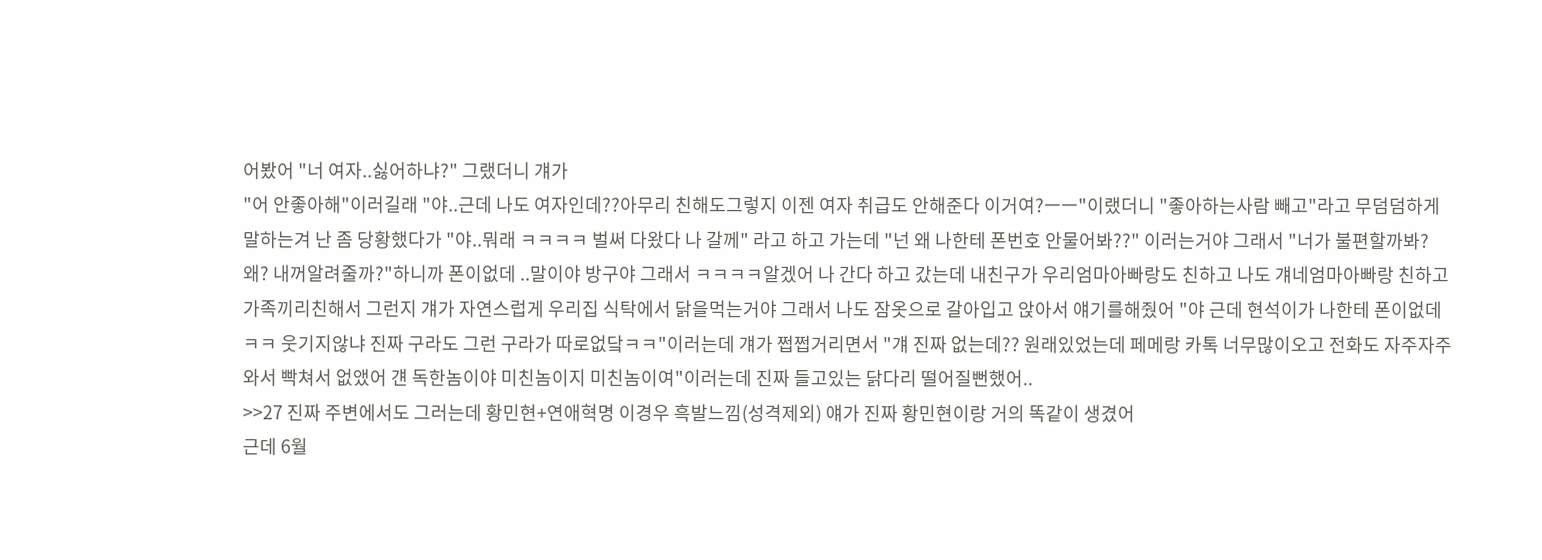어봤어 "너 여자..싫어하냐?" 그랬더니 걔가
"어 안좋아해"이러길래 "야..근데 나도 여자인데??아무리 친해도그렇지 이젠 여자 취급도 안해준다 이거여?ㅡㅡ"이랬더니 "좋아하는사람 빼고"라고 무덤덤하게 말하는겨 난 좀 당황했다가 "야..뭐래 ㅋㅋㅋㅋ 벌써 다왔다 나 갈께" 라고 하고 가는데 "넌 왜 나한테 폰번호 안물어봐??" 이러는거야 그래서 "너가 불편할까봐? 왜? 내꺼알려줄까?"하니까 폰이없데 ..말이야 방구야 그래서 ㅋㅋㅋㅋ알겠어 나 간다 하고 갔는데 내친구가 우리엄마아빠랑도 친하고 나도 걔네엄마아빠랑 친하고 가족끼리친해서 그런지 걔가 자연스럽게 우리집 식탁에서 닭을먹는거야 그래서 나도 잠옷으로 갈아입고 앉아서 얘기를해줬어 "야 근데 현석이가 나한테 폰이없데 ㅋㅋ 웃기지않냐 진짜 구라도 그런 구라가 따로없닼ㅋㅋ"이러는데 걔가 쩝쩝거리면서 "걔 진짜 없는데?? 원래있었는데 페메랑 카톡 너무많이오고 전화도 자주자주 와서 빡쳐서 없앴어 걘 독한놈이야 미친놈이지 미친놈이여"이러는데 진짜 들고있는 닭다리 떨어질뻔했어..
>>27 진짜 주변에서도 그러는데 황민현+연애혁명 이경우 흑발느낌(성격제외) 얘가 진짜 황민현이랑 거의 똑같이 생겼어
근데 6월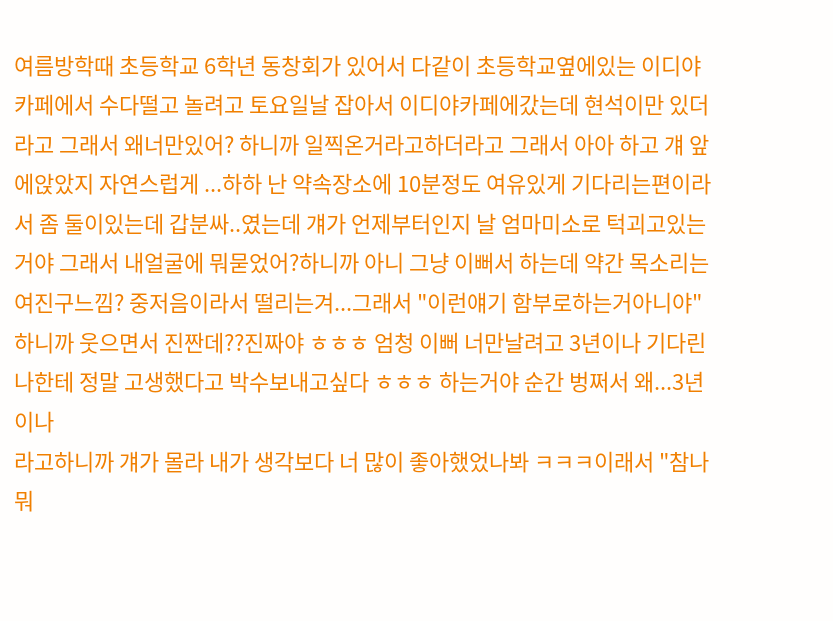여름방학때 초등학교 6학년 동창회가 있어서 다같이 초등학교옆에있는 이디야카페에서 수다떨고 놀려고 토요일날 잡아서 이디야카페에갔는데 현석이만 있더라고 그래서 왜너만있어? 하니까 일찍온거라고하더라고 그래서 아아 하고 걔 앞에앉았지 자연스럽게 ...하하 난 약속장소에 10분정도 여유있게 기다리는편이라서 좀 둘이있는데 갑분싸..였는데 걔가 언제부터인지 날 엄마미소로 턱괴고있는거야 그래서 내얼굴에 뭐묻었어?하니까 아니 그냥 이뻐서 하는데 약간 목소리는 여진구느낌? 중저음이라서 떨리는겨...그래서 "이런얘기 함부로하는거아니야"하니까 웃으면서 진짠데??진짜야 ㅎㅎㅎ 엄청 이뻐 너만날려고 3년이나 기다린 나한테 정말 고생했다고 박수보내고싶다 ㅎㅎㅎ 하는거야 순간 벙쩌서 왜...3년이나
라고하니까 걔가 몰라 내가 생각보다 너 많이 좋아했었나봐 ㅋㅋㅋ이래서 "참나 뭐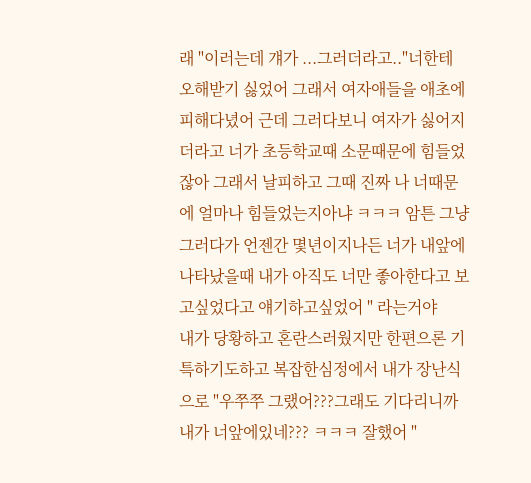래 "이러는데 걔가 ...그러더라고.."너한테 오해받기 싫었어 그래서 여자애들을 애초에 피해다녔어 근데 그러다보니 여자가 싫어지더라고 너가 초등학교때 소문때문에 힘들었잖아 그래서 날피하고 그때 진짜 나 너때문에 얼마나 힘들었는지아냐 ㅋㅋㅋ 암튼 그냥 그러다가 언젠간 몇년이지나든 너가 내앞에 나타났을때 내가 아직도 너만 좋아한다고 보고싶었다고 얘기하고싶었어 " 라는거야
내가 당황하고 혼란스러웠지만 한편으론 기특하기도하고 복잡한심정에서 내가 장난식으로 "우쭈쭈 그랬어???그래도 기다리니까 내가 너앞에있네??? ㅋㅋㅋ 잘했어 "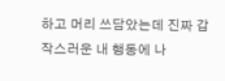하고 머리 쓰담았는데 진짜 갑작스러운 내 행동에 나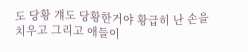도 당황 걔도 당황한거야 황급히 난 손을 치우고 그리고 애들이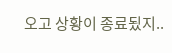오고 상황이 종료됬지..